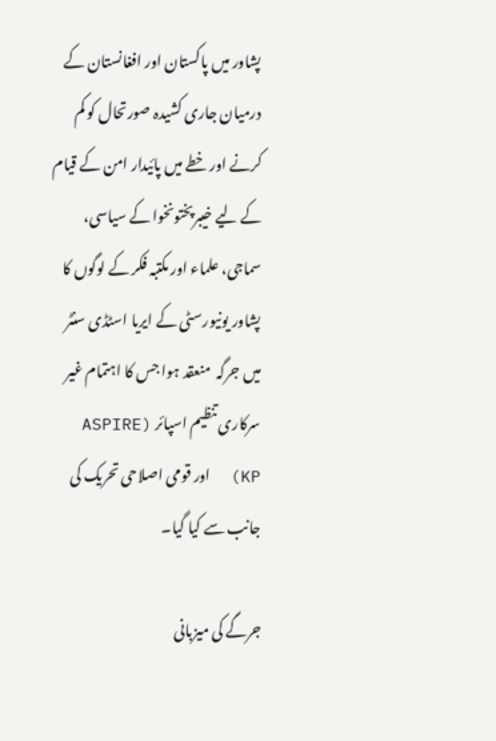پشاور میں پاکستان اور افغانستان کے درمیان جاری کشیدہ صورتحال کو کم کرنے اور خطے میں پائیدار امن کے قیام کے لیے خیبرپختونخوا کے سیاسی، سماجی، علماء اور مکتبہ فکر کے لوگوں کا پشاور یونیورسٹی کے ایریا اسٹڈی سنٹر میں جرگہ  منعقد ہوا جس کا اہتمام غیر سرکاری تنظیم اسپائر (ASPIRE KP)  اور قومی اصلاحی تحریک کی جانب سے کیا گیا۔

جرگے کی میزبانی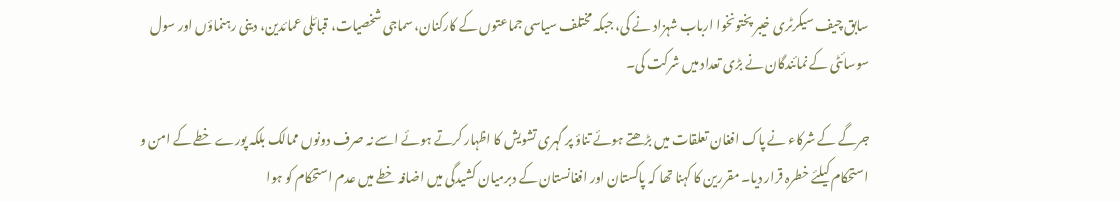سابق چیف سیکرٹری خیبر پختونخوا ارباب شہزاد نے کی، جبکہ مختلف سیاسی جماعتوں کے کارکنان، سماجی شخصیات، قبائلی عمائدین، دینی رہنماؤں اور سول سوسائٹی کے نمائندگان نے بڑی تعداد میں شرکت کی۔

جرگے کے شرکاء نے پاک افغان تعلقات میں بڑھتے ہوئے تناؤ پر گہری تشویش کا اظہار کرتے ہوئے اسے نہ صرف دونوں ممالک بلکہ پورے خطے کے امن و استحکام کیلئے خطرہ قرار دیا۔ مقررین کا کہنا تھا کہ پاکستان اور افغانستان کے دبرمیان کشیدگی میں اضافہ خطے میں عدم استحکام کو ہوا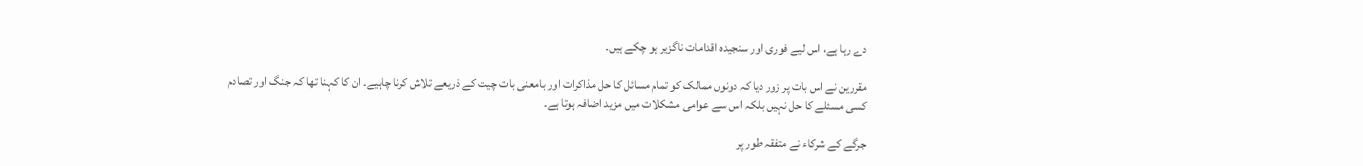دے رہا ہے، اس لیے فوری اور سنجیدہ اقدامات ناگزیر ہو چکے ہیں۔

مقررین نے اس بات پر زور دیا کہ دونوں ممالک کو تمام مسائل کا حل مذاکرات اور بامعنی بات چیت کے ذریعے تلاش کرنا چاہیے۔ ان کا کہنا تھا کہ جنگ اور تصادم کسی مسئلے کا حل نہیں بلکہ اس سے عوامی مشکلات میں مزید اضافہ ہوتا ہے۔

جرگے کے شرکاء نے متفقہ طور پر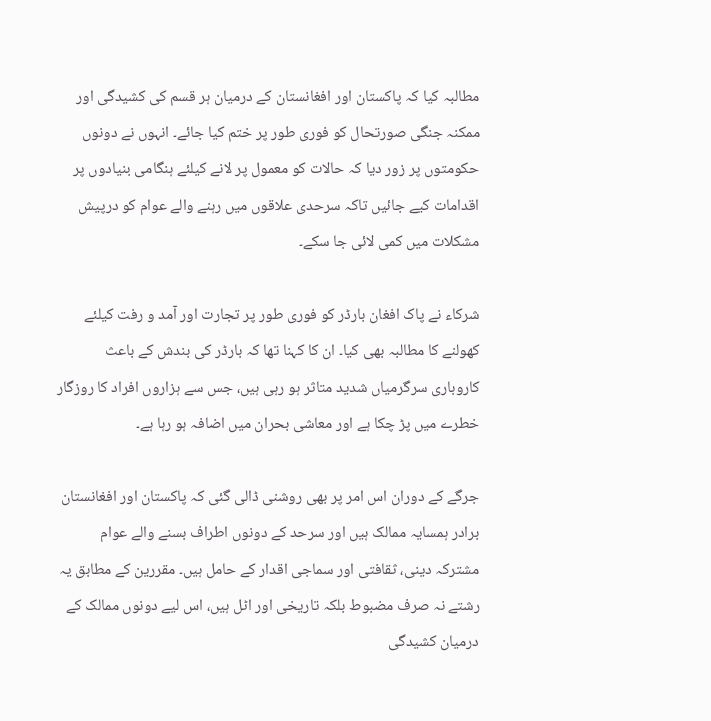مطالبہ کیا کہ پاکستان اور افغانستان کے درمیان ہر قسم کی کشیدگی اور ممکنہ جنگی صورتحال کو فوری طور پر ختم کیا جائے۔ انہوں نے دونوں حکومتوں پر زور دیا کہ حالات کو معمول پر لانے کیلئے ہنگامی بنیادوں پر اقدامات کیے جائیں تاکہ سرحدی علاقوں میں رہنے والے عوام کو درپیش مشکلات میں کمی لائی جا سکے۔

شرکاء نے پاک افغان بارڈر کو فوری طور پر تجارت اور آمد و رفت کیلئے کھولنے کا مطالبہ بھی کیا۔ ان کا کہنا تھا کہ بارڈر کی بندش کے باعث کاروباری سرگرمیاں شدید متاثر ہو رہی ہیں، جس سے ہزاروں افراد کا روزگار خطرے میں پڑ چکا ہے اور معاشی بحران میں اضافہ ہو رہا ہے۔

جرگے کے دوران اس امر پر بھی روشنی ڈالی گئی کہ پاکستان اور افغانستان برادر ہمسایہ ممالک ہیں اور سرحد کے دونوں اطراف بسنے والے عوام مشترکہ دینی، ثقافتی اور سماجی اقدار کے حامل ہیں۔ مقررین کے مطابق یہ رشتے نہ صرف مضبوط بلکہ تاریخی اور اٹل ہیں، اس لیے دونوں ممالک کے درمیان کشیدگی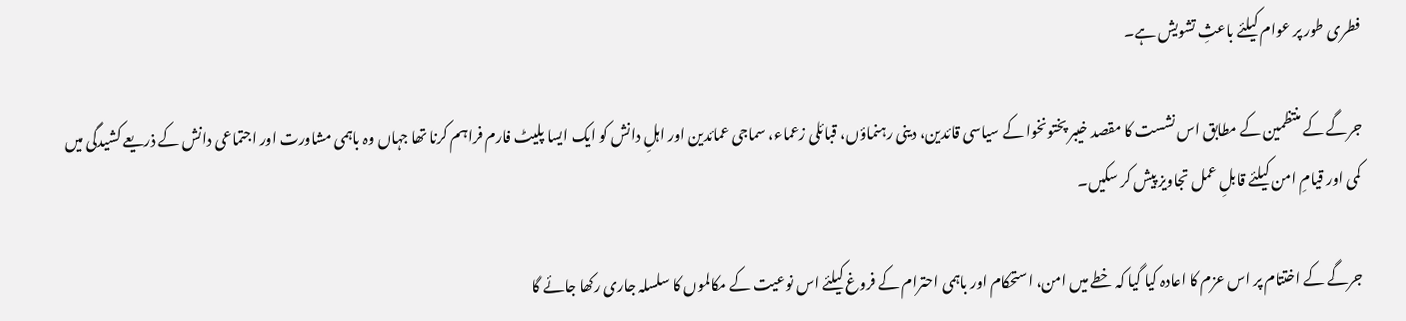فطری طور پر عوام کیلئے باعثِ تشویش ہے۔

جرگے کے منتظمین کے مطابق اس نشست کا مقصد خیبر پختونخوا کے سیاسی قائدین، دینی رہنماؤں، قبائلی زعماء، سماجی عمائدین اور اہلِ دانش کو ایک ایسا پلیٹ فارم فراہم کرنا تھا جہاں وہ باہمی مشاورت اور اجتماعی دانش کے ذریعے کشیدگی میں کمی اور قیامِ امن کیلئے قابلِ عمل تجاویز پیش کر سکیں۔

جرگے کے اختتام پر اس عزم کا اعادہ کیا گیا کہ خطے میں امن، استحکام اور باہمی احترام کے فروغ کیلئے اس نوعیت کے مکالموں کا سلسلہ جاری رکھا جائے گا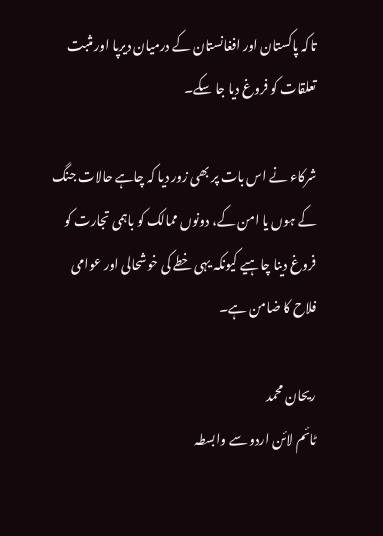تاکہ پاکستان اور افغانستان کے درمیان دیرپا اور مثبت تعلقات کو فروغ دیا جا سکے۔

شرکاء نے اس بات پر بھی زور دیا کہ چاہے حالات جنگ کے ہوں یا امن کے، دونوں ممالک کو باہمی تجارت کو فروغ دینا چاہیے کیونکہ یہی خطے کی خوشحالی اور عوامی فلاح کا ضامن ہے۔

ریحان محمد
ٹائم لائن اردو سے وابسطہ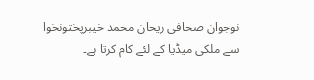نوجوان صحافی ریحان محمد خیبرپختونخوا سے ملکی میڈیا کے لئے کام کرتا ہے۔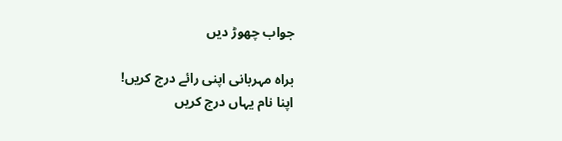جواب چھوڑ دیں

براہ مہربانی اپنی رائے درج کریں!
اپنا نام یہاں درج کریں